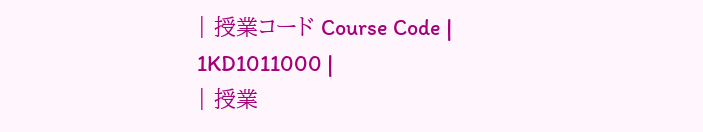| 授業コード Course Code | 1KD1011000 |
| 授業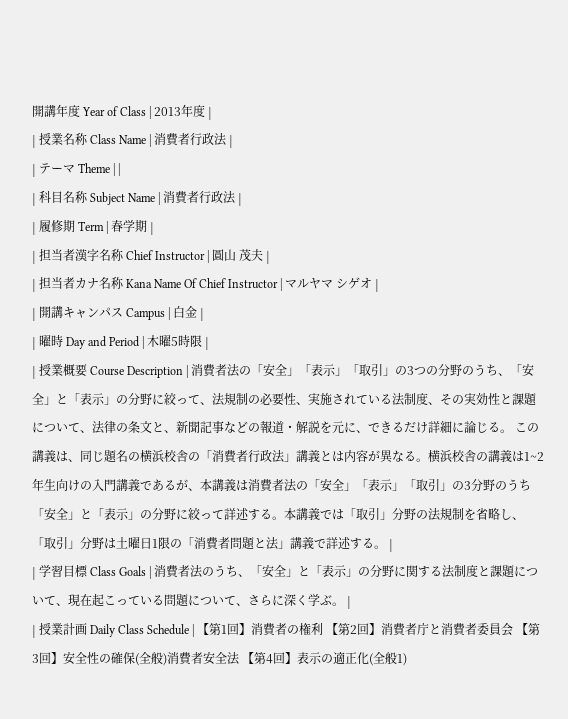開講年度 Year of Class | 2013年度 |
| 授業名称 Class Name | 消費者行政法 |
| テーマ Theme | |
| 科目名称 Subject Name | 消費者行政法 |
| 履修期 Term | 春学期 |
| 担当者漢字名称 Chief Instructor | 圓山 茂夫 |
| 担当者カナ名称 Kana Name Of Chief Instructor | マルヤマ シゲオ |
| 開講キャンパス Campus | 白金 |
| 曜時 Day and Period | 木曜5時限 |
| 授業概要 Course Description | 消費者法の「安全」「表示」「取引」の3つの分野のうち、「安全」と「表示」の分野に絞って、法規制の必要性、実施されている法制度、その実効性と課題について、法律の条文と、新聞記事などの報道・解説を元に、できるだけ詳細に論じる。 この講義は、同じ題名の横浜校舎の「消費者行政法」講義とは内容が異なる。横浜校舎の講義は1~2年生向けの入門講義であるが、本講義は消費者法の「安全」「表示」「取引」の3分野のうち「安全」と「表示」の分野に絞って詳述する。本講義では「取引」分野の法規制を省略し、「取引」分野は土曜日1限の「消費者問題と法」講義で詳述する。 |
| 学習目標 Class Goals | 消費者法のうち、「安全」と「表示」の分野に関する法制度と課題について、現在起こっている問題について、さらに深く学ぶ。 |
| 授業計画 Daily Class Schedule | 【第1回】消費者の権利 【第2回】消費者庁と消費者委員会 【第3回】安全性の確保(全般)消費者安全法 【第4回】表示の適正化(全般1)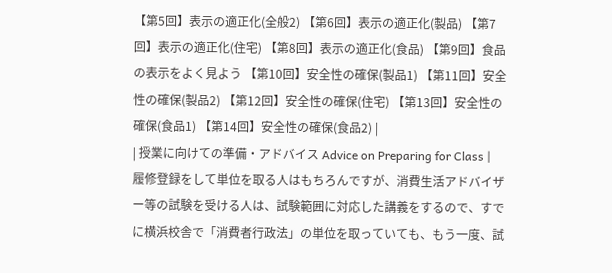【第5回】表示の適正化(全般2) 【第6回】表示の適正化(製品) 【第7回】表示の適正化(住宅) 【第8回】表示の適正化(食品) 【第9回】食品の表示をよく見よう 【第10回】安全性の確保(製品1) 【第11回】安全性の確保(製品2) 【第12回】安全性の確保(住宅) 【第13回】安全性の確保(食品1) 【第14回】安全性の確保(食品2) |
| 授業に向けての準備・アドバイス Advice on Preparing for Class |
履修登録をして単位を取る人はもちろんですが、消費生活アドバイザー等の試験を受ける人は、試験範囲に対応した講義をするので、すでに横浜校舎で「消費者行政法」の単位を取っていても、もう一度、試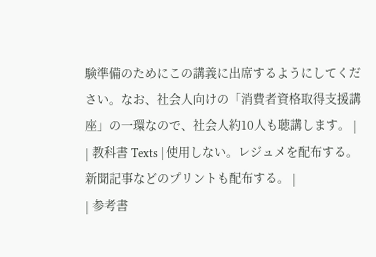験準備のためにこの講義に出席するようにしてください。なお、社会人向けの「消費者資格取得支援講座」の一環なので、社会人約10人も聴講します。 |
| 教科書 Texts | 使用しない。レジュメを配布する。新聞記事などのプリントも配布する。 |
| 参考書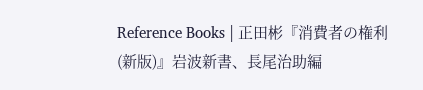Reference Books | 正田彬『消費者の権利(新版)』岩波新書、長尾治助編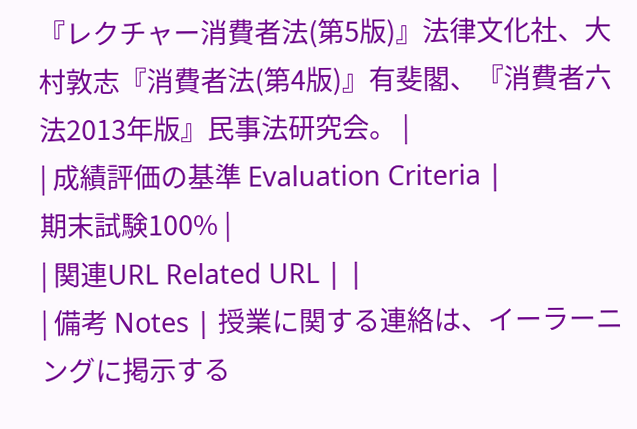『レクチャー消費者法(第5版)』法律文化社、大村敦志『消費者法(第4版)』有斐閣、『消費者六法2013年版』民事法研究会。 |
| 成績評価の基準 Evaluation Criteria |
期末試験100% |
| 関連URL Related URL | |
| 備考 Notes | 授業に関する連絡は、イーラーニングに掲示する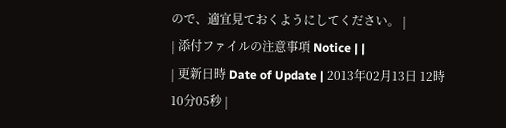ので、適宜見ておくようにしてください。 |
| 添付ファイルの注意事項 Notice | |
| 更新日時 Date of Update | 2013年02月13日 12時10分05秒 |